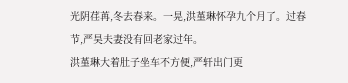光阴荏苒,冬去春来。一晃,洪堇琳怀孕九个月了。过春节,严昊夫妻没有回老家过年。
洪堇琳大着肚子坐车不方便,严轩出门更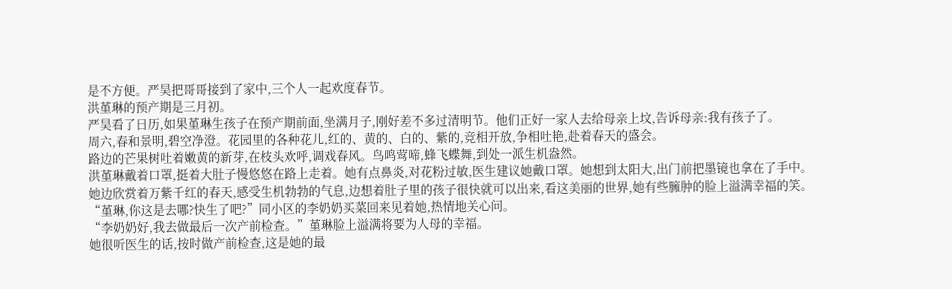是不方便。严昊把哥哥接到了家中,三个人一起欢度春节。
洪堇琳的预产期是三月初。
严昊看了日历,如果堇琳生孩子在预产期前面,坐满月子,刚好差不多过清明节。他们正好一家人去给母亲上坟,告诉母亲:我有孩子了。
周六,春和景明,碧空净澄。花园里的各种花儿,红的、黄的、白的、紫的,竞相开放,争相吐艳,赴着春天的盛会。
路边的芒果树吐着嫩黄的新芽,在枝头欢呼,调戏春风。鸟鸣莺啼,蜂飞蝶舞,到处一派生机盎然。
洪堇琳戴着口罩,挺着大肚子慢悠悠在路上走着。她有点鼻炎,对花粉过敏,医生建议她戴口罩。她想到太阳大,出门前把墨镜也拿在了手中。
她边欣赏着万紫千红的春天,感受生机勃勃的气息,边想着肚子里的孩子很快就可以出来,看这美丽的世界,她有些臃肿的脸上溢满幸福的笑。
“堇琳,你这是去哪?快生了吧?”同小区的李奶奶买菜回来见着她,热情地关心问。
“李奶奶好,我去做最后一次产前检查。”堇琳脸上溢满将要为人母的幸福。
她很听医生的话,按时做产前检查,这是她的最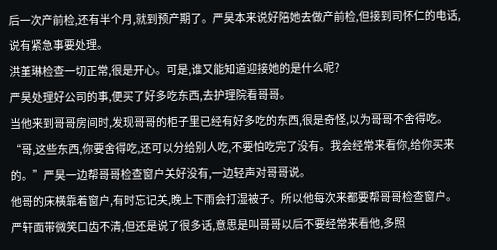后一次产前检,还有半个月,就到预产期了。严昊本来说好陪她去做产前检,但接到司怀仁的电话,说有紧急事要处理。
洪堇琳检查一切正常,很是开心。可是,谁又能知道迎接她的是什么呢?
严昊处理好公司的事,便买了好多吃东西,去护理院看哥哥。
当他来到哥哥房间时,发现哥哥的柜子里已经有好多吃的东西,很是奇怪,以为哥哥不舍得吃。
“哥,这些东西,你要舍得吃,还可以分给别人吃,不要怕吃完了没有。我会经常来看你,给你买来的。”严昊一边帮哥哥检查窗户关好没有,一边轻声对哥哥说。
他哥的床横靠着窗户,有时忘记关,晚上下雨会打湿被子。所以他每次来都要帮哥哥检查窗户。
严轩面带微笑口齿不清,但还是说了很多话,意思是叫哥哥以后不要经常来看他,多照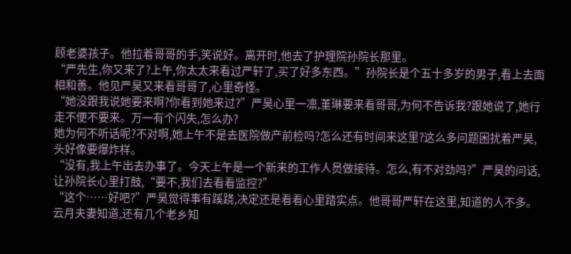顾老婆孩子。他拉着哥哥的手,笑说好。离开时,他去了护理院孙院长那里。
“严先生,你又来了?上午,你太太来看过严轩了,买了好多东西。”孙院长是个五十多岁的男子,看上去面相和善。他见严昊又来看哥哥了,心里奇怪。
“她没跟我说她要来啊?你看到她来过?”严昊心里一凛,堇琳要来看哥哥,为何不告诉我?跟她说了,她行走不便不要来。万一有个闪失,怎么办?
她为何不听话呢?不对啊,她上午不是去医院做产前检吗?怎么还有时间来这里?这么多问题困扰着严昊,头好像要爆炸样。
“没有,我上午出去办事了。今天上午是一个新来的工作人员做接待。怎么,有不对劲吗?”严昊的问话,让孙院长心里打鼓,“要不,我们去看看监控?”
“这个……好吧?”严昊觉得事有蹊跷,决定还是看看心里踏实点。他哥哥严轩在这里,知道的人不多。
云月夫妻知道,还有几个老乡知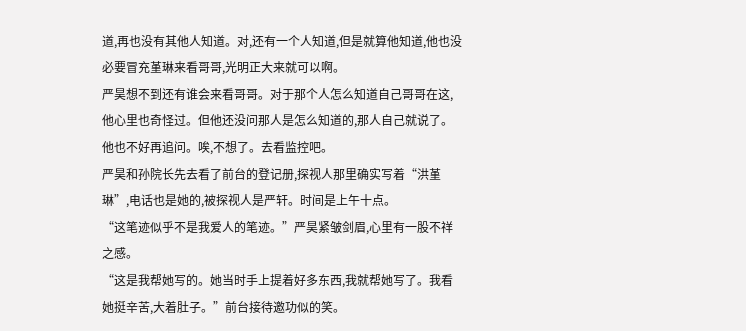道,再也没有其他人知道。对,还有一个人知道,但是就算他知道,他也没必要冒充堇琳来看哥哥,光明正大来就可以啊。
严昊想不到还有谁会来看哥哥。对于那个人怎么知道自己哥哥在这,他心里也奇怪过。但他还没问那人是怎么知道的,那人自己就说了。他也不好再追问。唉,不想了。去看监控吧。
严昊和孙院长先去看了前台的登记册,探视人那里确实写着“洪堇琳”,电话也是她的,被探视人是严轩。时间是上午十点。
“这笔迹似乎不是我爱人的笔迹。”严昊紧皱剑眉,心里有一股不祥之感。
“这是我帮她写的。她当时手上提着好多东西,我就帮她写了。我看她挺辛苦,大着肚子。”前台接待邀功似的笑。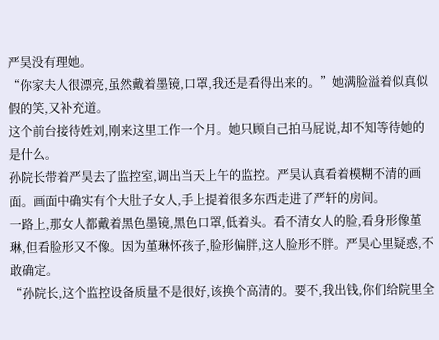严昊没有理她。
“你家夫人很漂亮,虽然戴着墨镜,口罩,我还是看得出来的。”她满脸溢着似真似假的笑,又补充道。
这个前台接待姓刘,刚来这里工作一个月。她只顾自己拍马屁说,却不知等待她的是什么。
孙院长带着严昊去了监控室,调出当天上午的监控。严昊认真看着模糊不清的画面。画面中确实有个大肚子女人,手上提着很多东西走进了严轩的房间。
一路上,那女人都戴着黑色墨镜,黑色口罩,低着头。看不清女人的脸,看身形像堇琳,但看脸形又不像。因为堇琳怀孩子,脸形偏胖,这人脸形不胖。严昊心里疑惑,不敢确定。
“孙院长,这个监控设备质量不是很好,该换个高清的。要不,我出钱,你们给院里全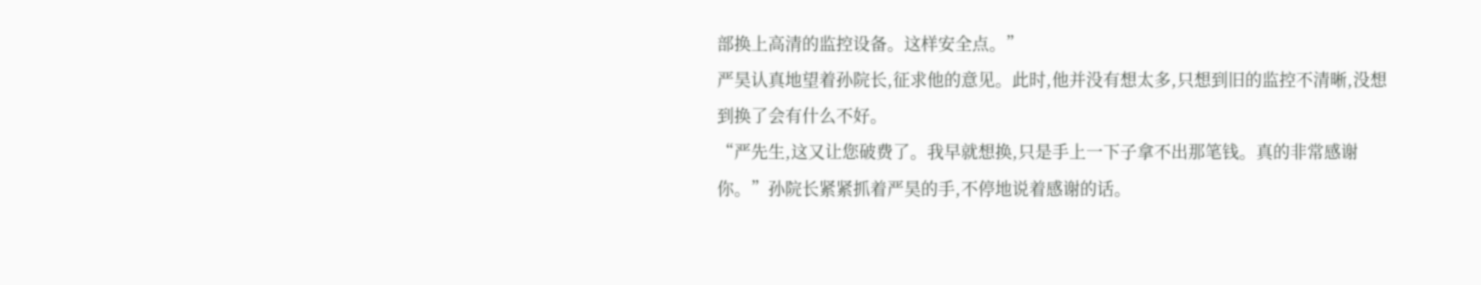部换上高清的监控设备。这样安全点。”
严昊认真地望着孙院长,征求他的意见。此时,他并没有想太多,只想到旧的监控不清晰,没想到换了会有什么不好。
“严先生,这又让您破费了。我早就想换,只是手上一下子拿不出那笔钱。真的非常感谢你。”孙院长紧紧抓着严昊的手,不停地说着感谢的话。